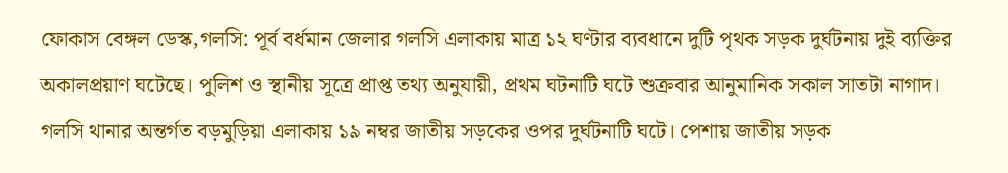ফোকাস বেঙ্গল ডেস্ক,গলসি: পূর্ব বর্ধমান জেলার গলসি এলাকায় মাত্র ১২ ঘণ্টার ব্যবধানে দুটি পৃথক সড়ক দুর্ঘটনায় দুই ব্যক্তির অকালপ্রয়াণ ঘটেছে। পুলিশ ও স্থানীয় সূত্রে প্রাপ্ত তথ্য অনুযায়ী, প্রথম ঘটনাটি ঘটে শুক্রবার আনুমানিক সকাল সাতটা নাগাদ। গলসি থানার অন্তর্গত বড়মুড়িয়া এলাকায় ১৯ নম্বর জাতীয় সড়কের ওপর দুর্ঘটনাটি ঘটে। পেশায় জাতীয় সড়ক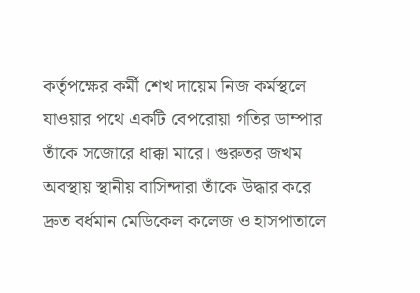কর্তৃপক্ষের কর্মী শেখ দায়েম নিজ কর্মস্থলে যাওয়ার পথে একটি বেপরোয়া গতির ডাম্পার তাঁকে সজোরে ধাক্কা মারে। গুরুতর জখম অবস্থায় স্থানীয় বাসিন্দারা তাঁকে উদ্ধার করে দ্রুত বর্ধমান মেডিকেল কলেজ ও হাসপাতালে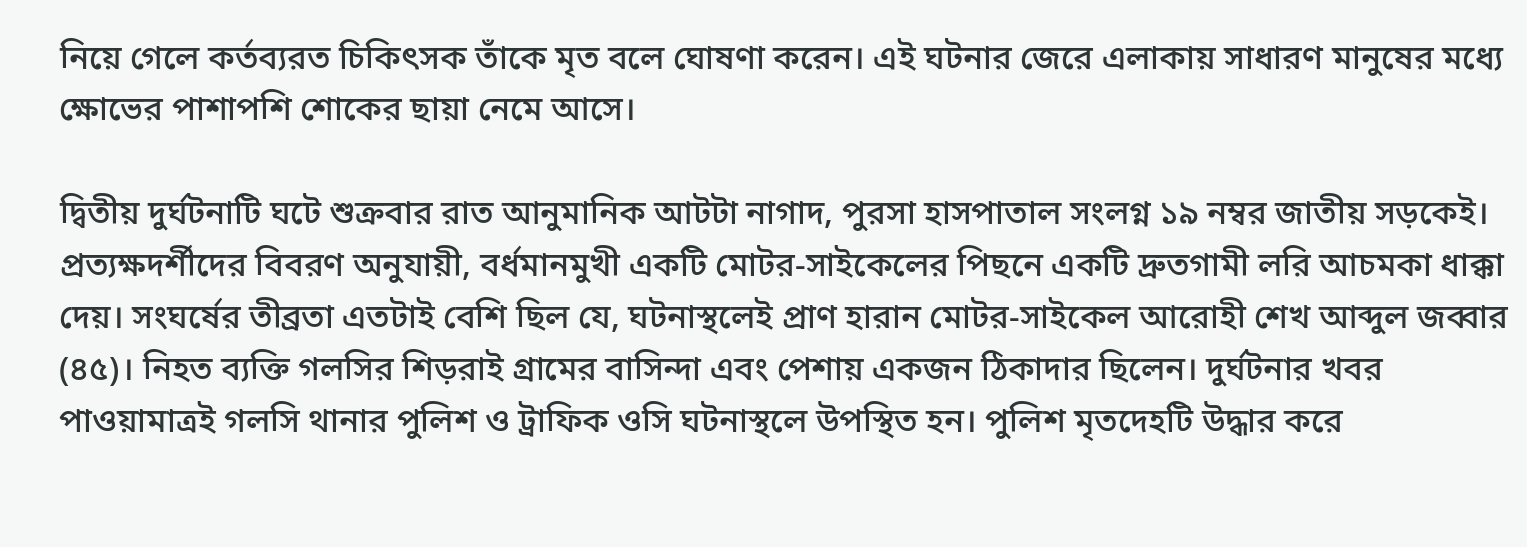নিয়ে গেলে কর্তব্যরত চিকিৎসক তাঁকে মৃত বলে ঘোষণা করেন। এই ঘটনার জেরে এলাকায় সাধারণ মানুষের মধ্যে ক্ষোভের পাশাপশি শোকের ছায়া নেমে আসে।

দ্বিতীয় দুর্ঘটনাটি ঘটে শুক্রবার রাত আনুমানিক আটটা নাগাদ, পুরসা হাসপাতাল সংলগ্ন ১৯ নম্বর জাতীয় সড়কেই। প্রত্যক্ষদর্শীদের বিবরণ অনুযায়ী, বর্ধমানমুখী একটি মোটর-সাইকেলের পিছনে একটি দ্রুতগামী লরি আচমকা ধাক্কা দেয়। সংঘর্ষের তীব্রতা এতটাই বেশি ছিল যে, ঘটনাস্থলেই প্রাণ হারান মোটর-সাইকেল আরোহী শেখ আব্দুল জব্বার (৪৫)। নিহত ব্যক্তি গলসির শিড়রাই গ্রামের বাসিন্দা এবং পেশায় একজন ঠিকাদার ছিলেন। দুর্ঘটনার খবর পাওয়ামাত্রই গলসি থানার পুলিশ ও ট্রাফিক ওসি ঘটনাস্থলে উপস্থিত হন। পুলিশ মৃতদেহটি উদ্ধার করে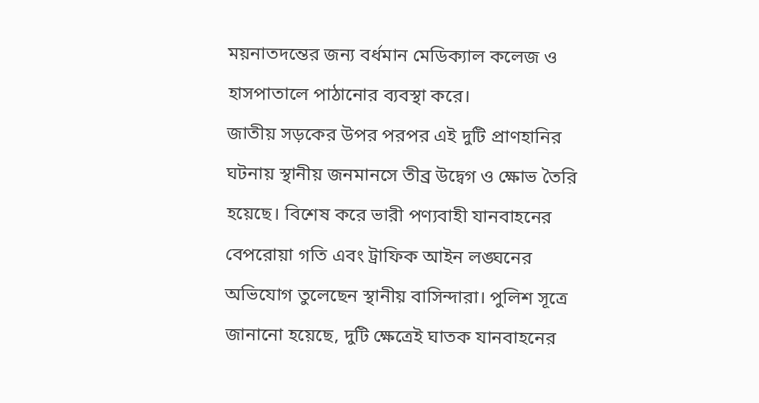ময়নাতদন্তের জন্য বর্ধমান মেডিক্যাল কলেজ ও হাসপাতালে পাঠানোর ব্যবস্থা করে।
জাতীয় সড়কের উপর পরপর এই দুটি প্রাণহানির ঘটনায় স্থানীয় জনমানসে তীব্র উদ্বেগ ও ক্ষোভ তৈরি হয়েছে। বিশেষ করে ভারী পণ্যবাহী যানবাহনের বেপরোয়া গতি এবং ট্রাফিক আইন লঙ্ঘনের অভিযোগ তুলেছেন স্থানীয় বাসিন্দারা। পুলিশ সূত্রে জানানো হয়েছে, দুটি ক্ষেত্রেই ঘাতক যানবাহনের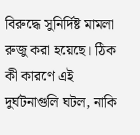বিরুদ্ধে সুনির্দিষ্ট মামলা রুজু করা হয়েছে। ঠিক কী কারণে এই দুর্ঘটনাগুলি ঘটল, নাকি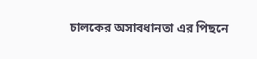চালকের অসাবধানতা এর পিছনে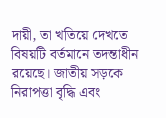দায়ী, তা খতিয়ে দেখতে বিষয়টি বর্তমানে তদন্তাধীন রয়েছে। জাতীয় সড়কে নিরাপত্তা বৃদ্ধি এবং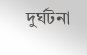দুর্ঘটনা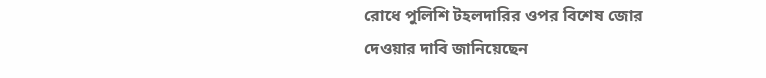রোধে পুলিশি টহলদারির ওপর বিশেষ জোর দেওয়ার দাবি জানিয়েছেন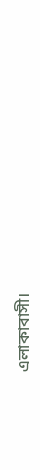এলাকাবাসী।